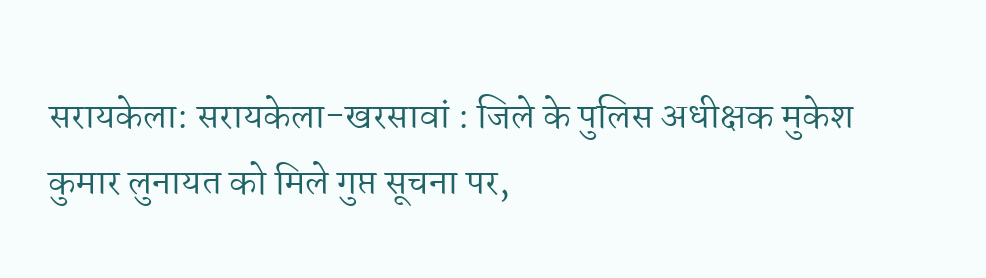सरायकेला: सरायकेला-खरसावां : जिले के पुलिस अधीक्षक मुकेश कुमार लुनायत को मिले गुप्त सूचना पर,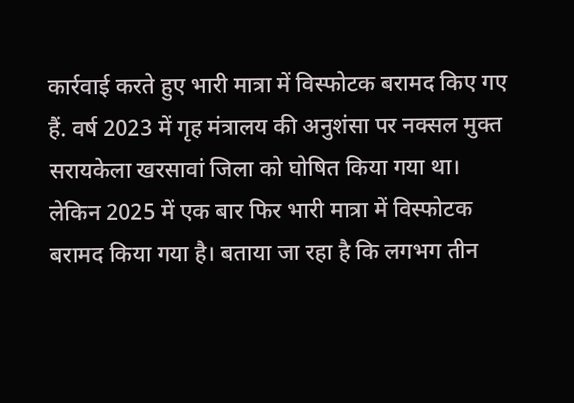कार्रवाई करते हुए भारी मात्रा में विस्फोटक बरामद किए गए हैं. वर्ष 2023 में गृह मंत्रालय की अनुशंसा पर नक्सल मुक्त सरायकेला खरसावां जिला को घोषित किया गया था। लेकिन 2025 में एक बार फिर भारी मात्रा में विस्फोटक बरामद किया गया है। बताया जा रहा है कि लगभग तीन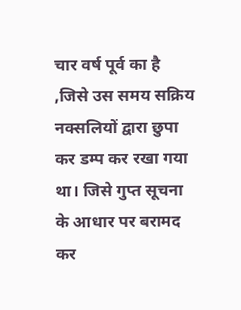चार वर्ष पूर्व का है ,जिसे उस समय सक्रिय नक्सलियों द्वारा छुपा कर डम्प कर रखा गया था। जिसे गुप्त सूचना के आधार पर बरामद कर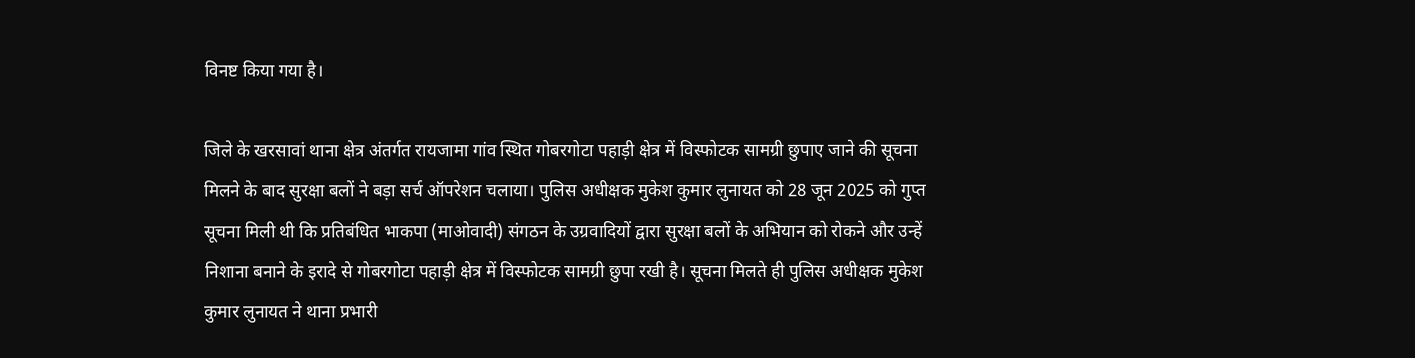विनष्ट किया गया है।

जिले के खरसावां थाना क्षेत्र अंतर्गत रायजामा गांव स्थित गोबरगोटा पहाड़ी क्षेत्र में विस्फोटक सामग्री छुपाए जाने की सूचना मिलने के बाद सुरक्षा बलों ने बड़ा सर्च ऑपरेशन चलाया। पुलिस अधीक्षक मुकेश कुमार लुनायत को 28 जून 2025 को गुप्त सूचना मिली थी कि प्रतिबंधित भाकपा (माओवादी) संगठन के उग्रवादियों द्वारा सुरक्षा बलों के अभियान को रोकने और उन्हें निशाना बनाने के इरादे से गोबरगोटा पहाड़ी क्षेत्र में विस्फोटक सामग्री छुपा रखी है। सूचना मिलते ही पुलिस अधीक्षक मुकेश कुमार लुनायत ने थाना प्रभारी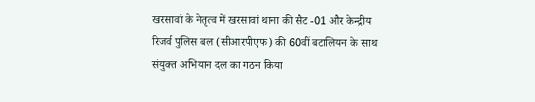खरसावां के नेतृत्व में खरसावां थाना की सैट -01 और केन्द्रीय रिजर्व पुलिस बल (सीआरपीएफ) की 60वीं बटालियन के साथ संयुक्त अभियान दल का गठन किया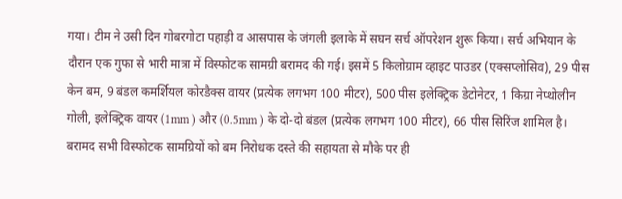गया। टीम ने उसी दिन गोबरगोटा पहाड़ी व आसपास के जंगली इलाके में सघन सर्च ऑपरेशन शुरू किया। सर्च अभियान के दौरान एक गुफा से भारी मात्रा में विस्फोटक सामग्री बरामद की गई। इसमें 5 किलोग्राम व्हाइट पाउडर (एक्सप्लोसिव), 29 पीस केन बम, 9 बंडल कमर्शियल कोरडैक्स वायर (प्रत्येक लगभग 100 मीटर), 500 पीस इलेक्ट्रिक डेटोनेटर, 1 किग्रा नेप्थोलीन गोली, इलेक्ट्रिक वायर (1mm ) और (0.5mm ) के दो-दो बंडल (प्रत्येक लगभग 100 मीटर), 66 पीस सिरिंज शामिल है। बरामद सभी विस्फोटक सामग्रियों को बम निरोधक दस्ते की सहायता से मौके पर ही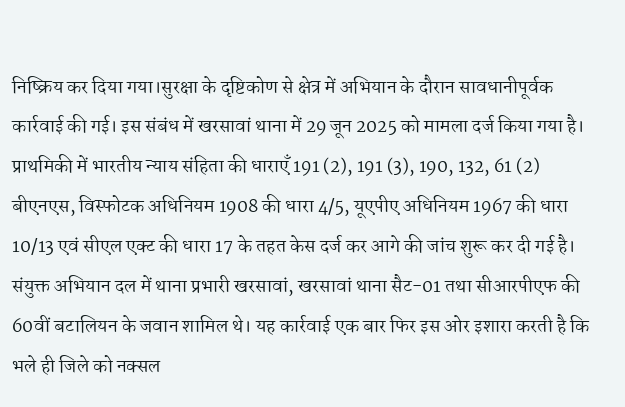निष्क्रिय कर दिया गया।सुरक्षा के दृष्टिकोण से क्षेत्र में अभियान के दौरान सावधानीपूर्वक कार्रवाई की गई। इस संबंध में खरसावां थाना में 29 जून 2025 को मामला दर्ज किया गया है। प्राथमिकी में भारतीय न्याय संहिता की धाराएँ 191 (2), 191 (3), 190, 132, 61 (2) बीएनएस, विस्फोटक अधिनियम 1908 की धारा 4/5, यूएपीए अधिनियम 1967 की धारा 10/13 एवं सीएल एक्ट की धारा 17 के तहत केस दर्ज कर आगे की जांच शुरू कर दी गई है। संयुक्त अभियान दल में थाना प्रभारी खरसावां, खरसावां थाना सैट-01 तथा सीआरपीएफ की 60वीं बटालियन के जवान शामिल थे। यह कार्रवाई एक बार फिर इस ओर इशारा करती है कि भले ही जिले को नक्सल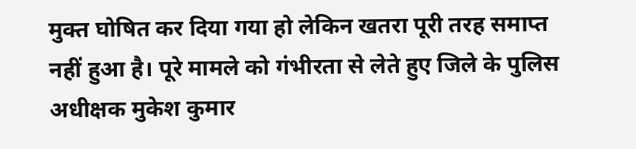मुक्त घोषित कर दिया गया हो लेकिन खतरा पूरी तरह समाप्त नहीं हुआ है। पूरे मामले को गंभीरता से लेते हुए जिले के पुलिस अधीक्षक मुकेश कुमार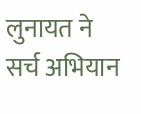लुनायत ने सर्च अभियान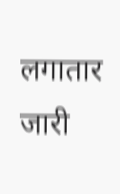लगातार जारी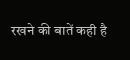रखने की बातें कही है